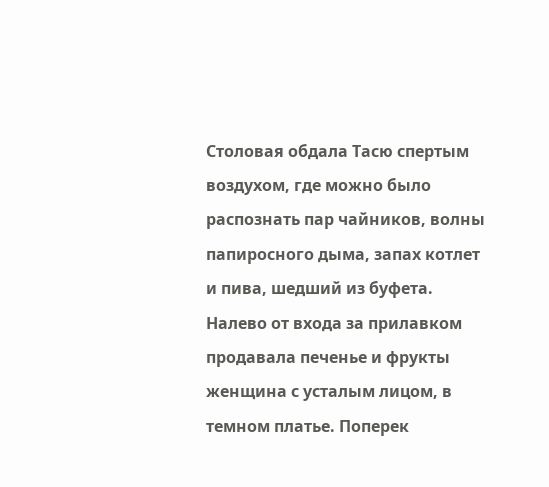Столовая обдала Тасю спертым воздухом, где можно было распознать пар чайников, волны папиросного дыма, запах котлет и пива, шедший из буфета. Налево от входа за прилавком продавала печенье и фрукты женщина с усталым лицом, в темном платье. Поперек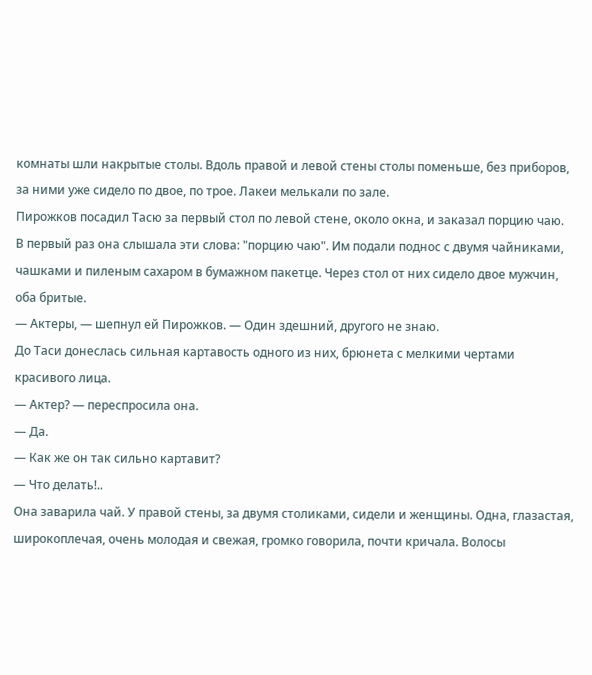комнаты шли накрытые столы. Вдоль правой и левой стены столы поменьше, без приборов, за ними уже сидело по двое, по трое. Лакеи мелькали по зале.
Пирожков посадил Тасю за первый стол по левой стене, около окна, и заказал порцию чаю.
В первый раз она слышала эти слова: "порцию чаю". Им подали поднос с двумя чайниками, чашками и пиленым сахаром в бумажном пакетце. Через стол от них сидело двое мужчин, оба бритые.
— Актеры, — шепнул ей Пирожков. — Один здешний, другого не знаю.
До Таси донеслась сильная картавость одного из них, брюнета с мелкими чертами красивого лица.
— Актер? — переспросила она.
— Да.
— Как же он так сильно картавит?
— Что делать!..
Она заварила чай. У правой стены, за двумя столиками, сидели и женщины. Одна, глазастая, широкоплечая, очень молодая и свежая, громко говорила, почти кричала. Волосы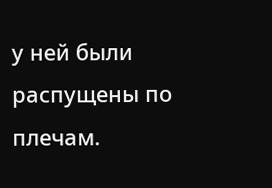у ней были распущены по плечам.